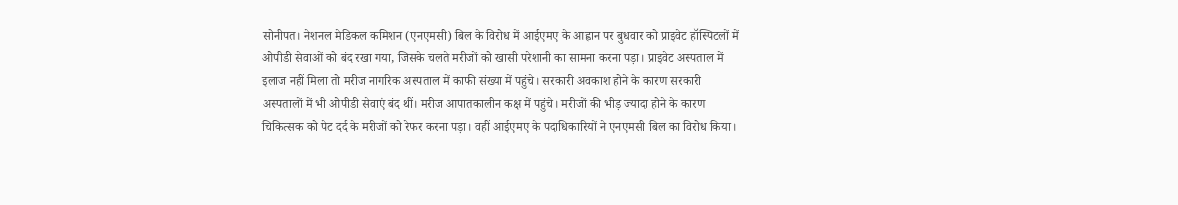सोनीपत। नेशनल मेडिकल कमिशन (एनएमसी) बिल के विरोध में आईएमए के आह्वान पर बुधवार को प्राइवेट हॉस्पिटलों में ओपीडी सेवाओं को बंद रखा गया, जिसके चलते मरीजों को खासी परेशानी का सामना करना पड़ा। प्राइवेट अस्पताल में इलाज नहीं मिला तो मरीज नागरिक अस्पताल में काफी संख्या में पहुंचे। सरकारी अवकाश होने के कारण सरकारी अस्पतालों में भी ओपीडी सेवाएं बंद थीं। मरीज आपातकालीन कक्ष में पहुंचे। मरीजों की भीड़ ज्यादा होने के कारण चिकित्सक को पेट दर्द के मरीजों को रेफर करना पड़ा। वहीं आईएमए के पदाधिकारियों ने एनएमसी बिल का विरोध किया।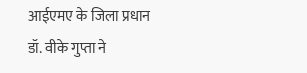आईएमए के जिला प्रधान डॉ. वीके गुप्ता ने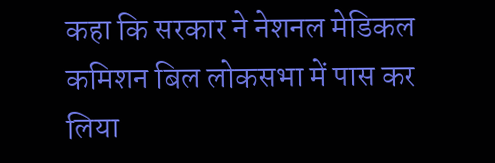कहा कि सरकार ने नेशनल मेडिकल कमिशन बिल लोकसभा में पास कर लिया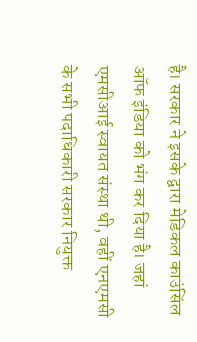है। सरकार ने इसके द्वारा मेडिकल काउंसिंल ऑफ इंडिया को भंग कर दिया है। जहां एमसीआई स्वायत संस्था थी, वहीं एनएमसी के सभी पदाधिकारी सरकार नियुक्त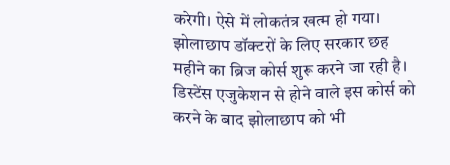करेगी। ऐसे में लोकतंत्र खत्म हो गया। झोलाछाप डॉक्टरों के लिए सरकार छह महीने का ब्रिज कोर्स शुरू करने जा रही है। डिस्टेंस एजुकेशन से होने वाले इस कोर्स को करने के बाद झोलाछाप को भी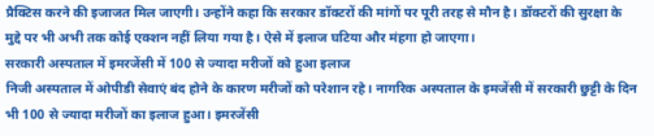प्रैक्टिस करने की इजाजत मिल जाएगी। उन्होंने कहा कि सरकार डॉक्टरों की मांगों पर पूरी तरह से मौन है। डॉक्टरों की सुरक्षा के मुद्दे पर भी अभी तक कोई एक्शन नहीं लिया गया है। ऐसे में इलाज घटिया और मंहगा हो जाएगा।
सरकारी अस्पताल में इमरजेंसी में 100 से ज्यादा मरीजों को हुआ इलाज
निजी अस्पताल में ओपीडी सेवाएं बंद होने के कारण मरीजों को परेशान रहे। नागरिक अस्पताल के इमजेंसी में सरकारी छुट्टी के दिन भी 100 से ज्यादा मरीजों का इलाज हुआ। इमरजेंसी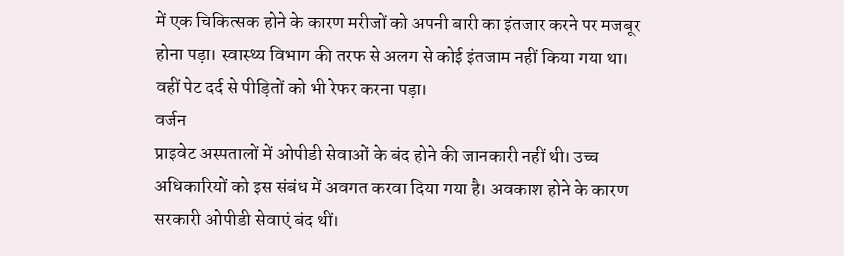में एक चिकित्सक होने के कारण मरीजों को अपनी बारी का इंतजार करने पर मजबूर होना पड़ा। स्वास्थ्य विभाग की तरफ से अलग से कोई इंतजाम नहीं किया गया था। वहीं पेट दर्द से पीड़ितों को भी रेफर करना पड़ा।
वर्जन
प्राइवेट अस्पतालों में ओपीडी सेवाओं के बंद होने की जानकारी नहीं थी। उच्च अधिकारियों को इस संबंध में अवगत करवा दिया गया है। अवकाश होने के कारण सरकारी ओपीडी सेवाएं बंद थीं।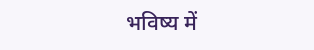भविष्य में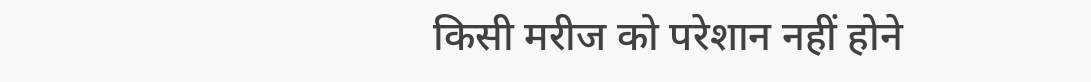किसी मरीज को परेशान नहीं होने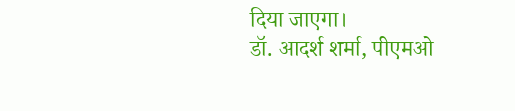दिया जाएगा।
डॉ. आदर्श शर्मा, पीएमओ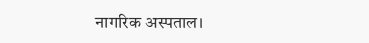नागरिक अस्पताल।